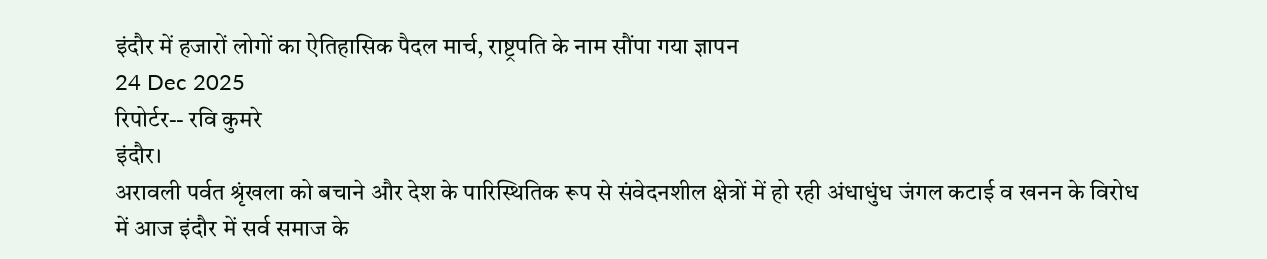इंदौर में हजारों लोगों का ऐतिहासिक पैदल मार्च, राष्ट्रपति के नाम सौंपा गया ज्ञापन
24 Dec 2025
रिपोर्टर-- रवि कुमरे
इंदौर।
अरावली पर्वत श्रृंखला को बचाने और देश के पारिस्थितिक रूप से संवेदनशील क्षेत्रों में हो रही अंधाधुंध जंगल कटाई व खनन के विरोध में आज इंदौर में सर्व समाज के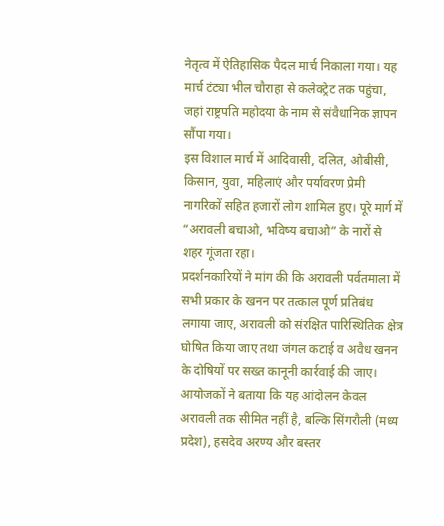नेतृत्व में ऐतिहासिक पैदल मार्च निकाला गया। यह मार्च टंट्या भील चौराहा से कलेक्ट्रेट तक पहुंचा, जहां राष्ट्रपति महोदया के नाम से संवैधानिक ज्ञापन सौंपा गया।
इस विशाल मार्च में आदिवासी, दलित, ओबीसी, किसान, युवा, महिलाएं और पर्यावरण प्रेमी नागरिकों सहित हजारों लोग शामिल हुए। पूरे मार्ग में “अरावली बचाओ, भविष्य बचाओ” के नारों से शहर गूंजता रहा।
प्रदर्शनकारियों ने मांग की कि अरावली पर्वतमाला में सभी प्रकार के खनन पर तत्काल पूर्ण प्रतिबंध लगाया जाए, अरावली को संरक्षित पारिस्थितिक क्षेत्र घोषित किया जाए तथा जंगल कटाई व अवैध खनन के दोषियों पर सख्त कानूनी कार्रवाई की जाए।
आयोजकों ने बताया कि यह आंदोलन केवल अरावली तक सीमित नहीं है, बल्कि सिंगरौली (मध्य प्रदेश), हसदेव अरण्य और बस्तर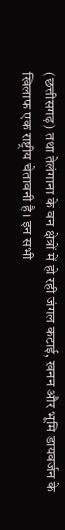(छत्तीसगढ़) तथा तेलंगाना के वन क्षेत्रों में हो रही जंगल कटाई, खनन और भूमि डायवर्जन के खिलाफ एक राष्ट्रीय चेतावनी है। इन सभी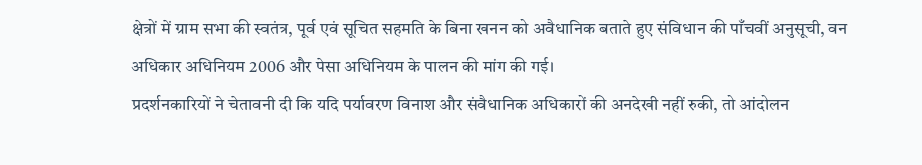क्षेत्रों में ग्राम सभा की स्वतंत्र, पूर्व एवं सूचित सहमति के बिना खनन को अवैधानिक बताते हुए संविधान की पाँचवीं अनुसूची, वन अधिकार अधिनियम 2006 और पेसा अधिनियम के पालन की मांग की गई।
प्रदर्शनकारियों ने चेतावनी दी कि यदि पर्यावरण विनाश और संवैधानिक अधिकारों की अनदेखी नहीं रुकी, तो आंदोलन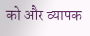को और व्यापक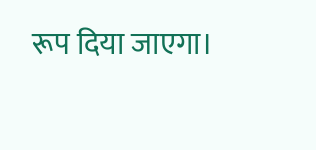रूप दिया जाएगा।